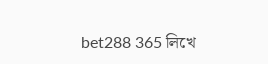bet288 365 লিখে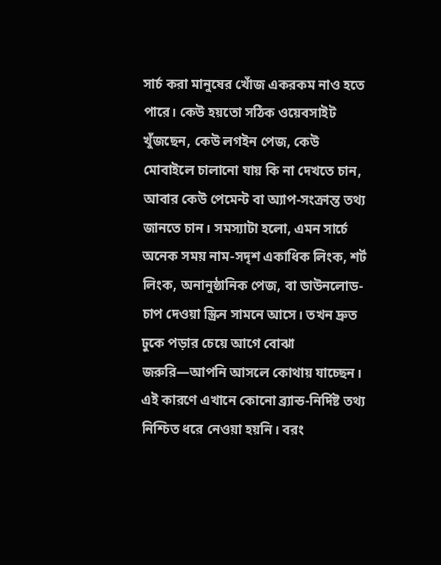সার্চ করা মানুষের খোঁজ একরকম নাও হতে পারে। কেউ হয়তো সঠিক ওয়েবসাইট খুঁজছেন, কেউ লগইন পেজ, কেউ মোবাইলে চালানো যায় কি না দেখতে চান, আবার কেউ পেমেন্ট বা অ্যাপ-সংক্রান্ত তথ্য জানতে চান। সমস্যাটা হলো, এমন সার্চে অনেক সময় নাম-সদৃশ একাধিক লিংক, শর্ট লিংক, অনানুষ্ঠানিক পেজ, বা ডাউনলোড-চাপ দেওয়া স্ক্রিন সামনে আসে। তখন দ্রুত ঢুকে পড়ার চেয়ে আগে বোঝা জরুরি—আপনি আসলে কোথায় যাচ্ছেন।
এই কারণে এখানে কোনো ব্র্যান্ড-নির্দিষ্ট তথ্য নিশ্চিত ধরে নেওয়া হয়নি। বরং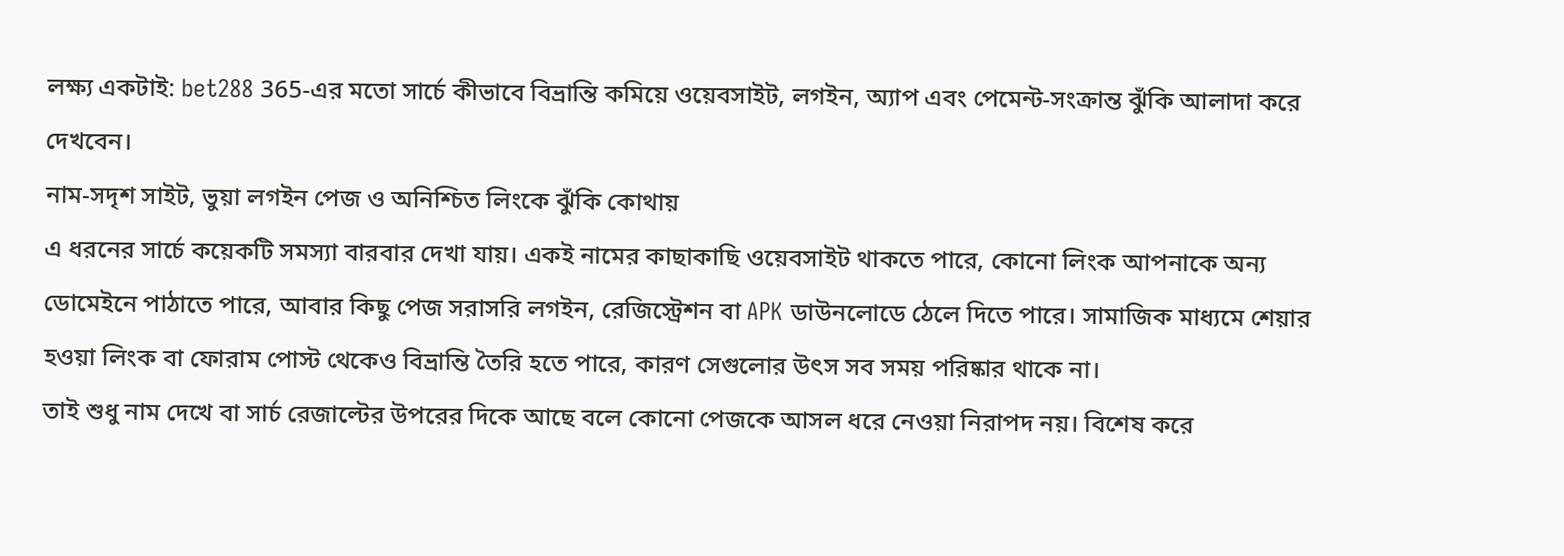লক্ষ্য একটাই: bet288 365-এর মতো সার্চে কীভাবে বিভ্রান্তি কমিয়ে ওয়েবসাইট, লগইন, অ্যাপ এবং পেমেন্ট-সংক্রান্ত ঝুঁকি আলাদা করে দেখবেন।
নাম-সদৃশ সাইট, ভুয়া লগইন পেজ ও অনিশ্চিত লিংকে ঝুঁকি কোথায়
এ ধরনের সার্চে কয়েকটি সমস্যা বারবার দেখা যায়। একই নামের কাছাকাছি ওয়েবসাইট থাকতে পারে, কোনো লিংক আপনাকে অন্য ডোমেইনে পাঠাতে পারে, আবার কিছু পেজ সরাসরি লগইন, রেজিস্ট্রেশন বা APK ডাউনলোডে ঠেলে দিতে পারে। সামাজিক মাধ্যমে শেয়ার হওয়া লিংক বা ফোরাম পোস্ট থেকেও বিভ্রান্তি তৈরি হতে পারে, কারণ সেগুলোর উৎস সব সময় পরিষ্কার থাকে না।
তাই শুধু নাম দেখে বা সার্চ রেজাল্টের উপরের দিকে আছে বলে কোনো পেজকে আসল ধরে নেওয়া নিরাপদ নয়। বিশেষ করে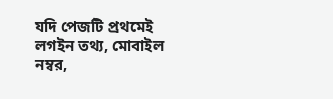যদি পেজটি প্রথমেই লগইন তথ্য, মোবাইল নম্বর,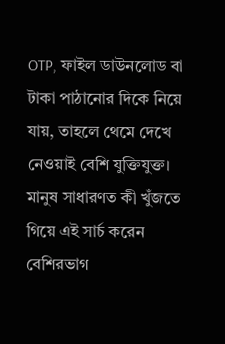OTP, ফাইল ডাউনলোড বা টাকা পাঠানোর দিকে নিয়ে যায়, তাহলে থেমে দেখে নেওয়াই বেশি যুক্তিযুক্ত।
মানুষ সাধারণত কী খুঁজতে গিয়ে এই সার্চ করেন
বেশিরভাগ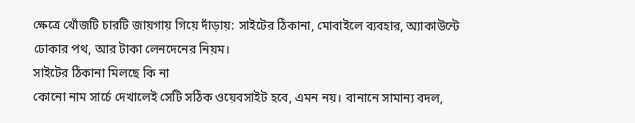ক্ষেত্রে খোঁজটি চারটি জায়গায় গিয়ে দাঁড়ায়: সাইটের ঠিকানা, মোবাইলে ব্যবহার, অ্যাকাউন্টে ঢোকার পথ, আর টাকা লেনদেনের নিয়ম।
সাইটের ঠিকানা মিলছে কি না
কোনো নাম সার্চে দেখালেই সেটি সঠিক ওয়েবসাইট হবে, এমন নয়। বানানে সামান্য বদল,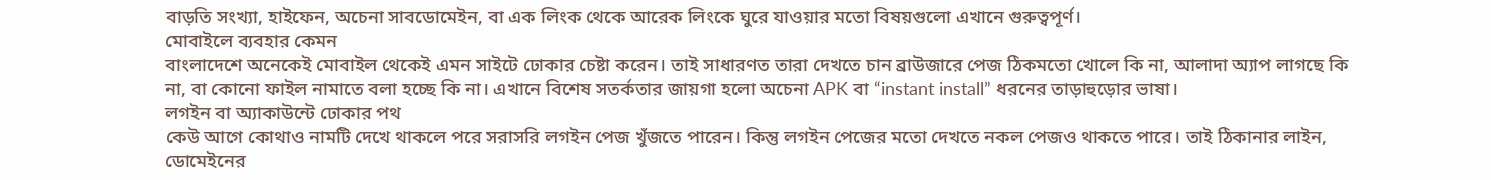বাড়তি সংখ্যা, হাইফেন, অচেনা সাবডোমেইন, বা এক লিংক থেকে আরেক লিংকে ঘুরে যাওয়ার মতো বিষয়গুলো এখানে গুরুত্বপূর্ণ।
মোবাইলে ব্যবহার কেমন
বাংলাদেশে অনেকেই মোবাইল থেকেই এমন সাইটে ঢোকার চেষ্টা করেন। তাই সাধারণত তারা দেখতে চান ব্রাউজারে পেজ ঠিকমতো খোলে কি না, আলাদা অ্যাপ লাগছে কি না, বা কোনো ফাইল নামাতে বলা হচ্ছে কি না। এখানে বিশেষ সতর্কতার জায়গা হলো অচেনা APK বা “instant install” ধরনের তাড়াহুড়োর ভাষা।
লগইন বা অ্যাকাউন্টে ঢোকার পথ
কেউ আগে কোথাও নামটি দেখে থাকলে পরে সরাসরি লগইন পেজ খুঁজতে পারেন। কিন্তু লগইন পেজের মতো দেখতে নকল পেজও থাকতে পারে। তাই ঠিকানার লাইন, ডোমেইনের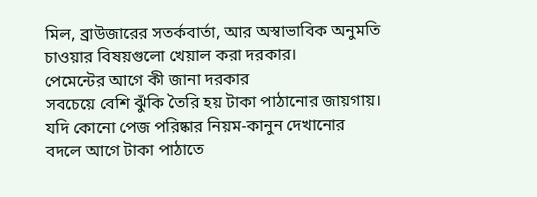মিল, ব্রাউজারের সতর্কবার্তা, আর অস্বাভাবিক অনুমতি চাওয়ার বিষয়গুলো খেয়াল করা দরকার।
পেমেন্টের আগে কী জানা দরকার
সবচেয়ে বেশি ঝুঁকি তৈরি হয় টাকা পাঠানোর জায়গায়। যদি কোনো পেজ পরিষ্কার নিয়ম-কানুন দেখানোর বদলে আগে টাকা পাঠাতে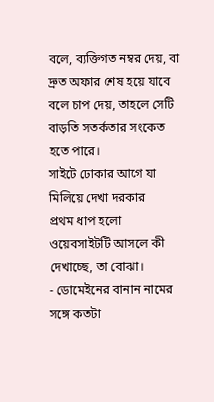বলে, ব্যক্তিগত নম্বর দেয়, বা দ্রুত অফার শেষ হয়ে যাবে বলে চাপ দেয়, তাহলে সেটি বাড়তি সতর্কতার সংকেত হতে পারে।
সাইটে ঢোকার আগে যা মিলিয়ে দেখা দরকার
প্রথম ধাপ হলো ওয়েবসাইটটি আসলে কী দেখাচ্ছে, তা বোঝা।
- ডোমেইনের বানান নামের সঙ্গে কতটা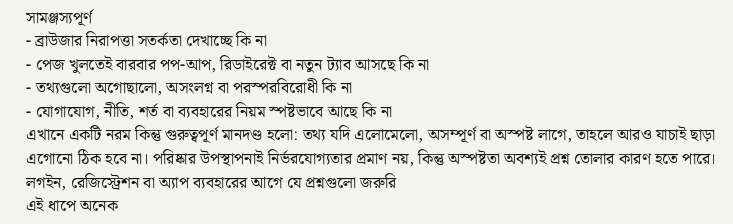সামঞ্জস্যপূর্ণ
- ব্রাউজার নিরাপত্তা সতর্কতা দেখাচ্ছে কি না
- পেজ খুলতেই বারবার পপ-আপ, রিডাইরেক্ট বা নতুন ট্যাব আসছে কি না
- তথ্যগুলো অগোছালো, অসংলগ্ন বা পরস্পরবিরোধী কি না
- যোগাযোগ, নীতি, শর্ত বা ব্যবহারের নিয়ম স্পষ্টভাবে আছে কি না
এখানে একটি নরম কিন্তু গুরুত্বপূর্ণ মানদণ্ড হলো: তথ্য যদি এলোমেলো, অসম্পূর্ণ বা অস্পষ্ট লাগে, তাহলে আরও যাচাই ছাড়া এগোনো ঠিক হবে না। পরিষ্কার উপস্থাপনাই নির্ভরযোগ্যতার প্রমাণ নয়, কিন্তু অস্পষ্টতা অবশ্যই প্রশ্ন তোলার কারণ হতে পারে।
লগইন, রেজিস্ট্রেশন বা অ্যাপ ব্যবহারের আগে যে প্রশ্নগুলো জরুরি
এই ধাপে অনেক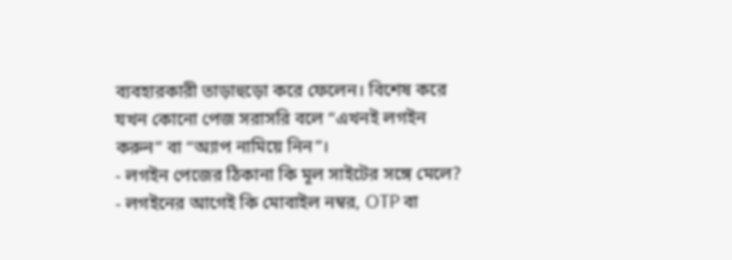ব্যবহারকারী তাড়াহুড়ো করে ফেলেন। বিশেষ করে যখন কোনো পেজ সরাসরি বলে “এখনই লগইন করুন” বা “অ্যাপ নামিয়ে নিন”।
- লগইন পেজের ঠিকানা কি মূল সাইটের সঙ্গে মেলে?
- লগইনের আগেই কি মোবাইল নম্বর, OTP বা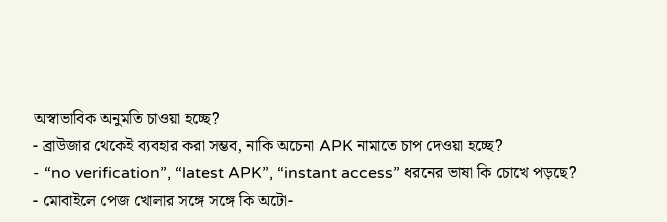অস্বাভাবিক অনুমতি চাওয়া হচ্ছে?
- ব্রাউজার থেকেই ব্যবহার করা সম্ভব, নাকি অচেনা APK নামাতে চাপ দেওয়া হচ্ছে?
- “no verification”, “latest APK”, “instant access” ধরনের ভাষা কি চোখে পড়ছে?
- মোবাইলে পেজ খোলার সঙ্গে সঙ্গে কি অটো-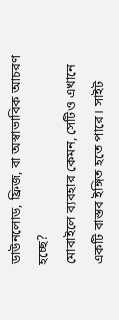ডাউনলোড, ফ্রিজ, বা অস্বাভাবিক আচরণ হচ্ছে?
মোবাইলে ব্যবহার কেমন, সেটিও এখানে একটি বাস্তব ইঙ্গিত হতে পারে। সাইট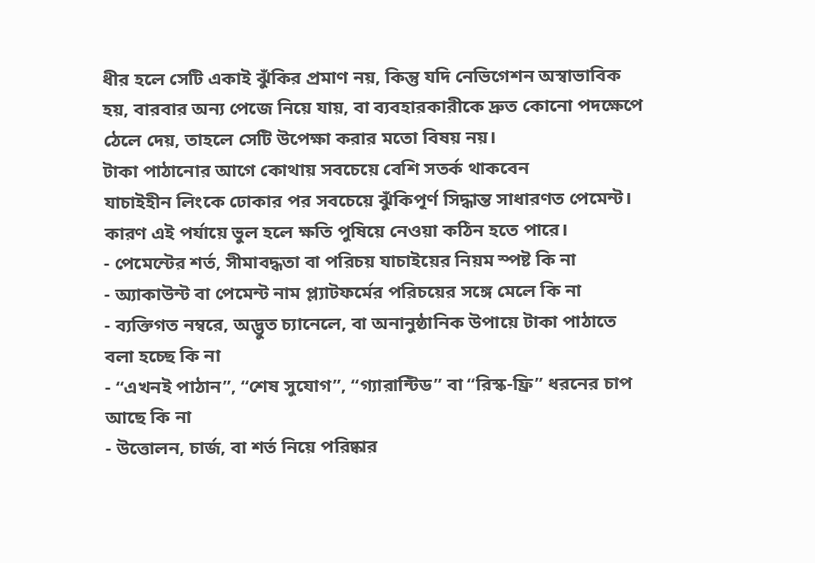ধীর হলে সেটি একাই ঝুঁকির প্রমাণ নয়, কিন্তু যদি নেভিগেশন অস্বাভাবিক হয়, বারবার অন্য পেজে নিয়ে যায়, বা ব্যবহারকারীকে দ্রুত কোনো পদক্ষেপে ঠেলে দেয়, তাহলে সেটি উপেক্ষা করার মতো বিষয় নয়।
টাকা পাঠানোর আগে কোথায় সবচেয়ে বেশি সতর্ক থাকবেন
যাচাইহীন লিংকে ঢোকার পর সবচেয়ে ঝুঁকিপূর্ণ সিদ্ধান্ত সাধারণত পেমেন্ট। কারণ এই পর্যায়ে ভুল হলে ক্ষতি পুষিয়ে নেওয়া কঠিন হতে পারে।
- পেমেন্টের শর্ত, সীমাবদ্ধতা বা পরিচয় যাচাইয়ের নিয়ম স্পষ্ট কি না
- অ্যাকাউন্ট বা পেমেন্ট নাম প্ল্যাটফর্মের পরিচয়ের সঙ্গে মেলে কি না
- ব্যক্তিগত নম্বরে, অদ্ভুত চ্যানেলে, বা অনানুষ্ঠানিক উপায়ে টাকা পাঠাতে বলা হচ্ছে কি না
- “এখনই পাঠান”, “শেষ সুযোগ”, “গ্যারান্টিড” বা “রিস্ক-ফ্রি” ধরনের চাপ আছে কি না
- উত্তোলন, চার্জ, বা শর্ত নিয়ে পরিষ্কার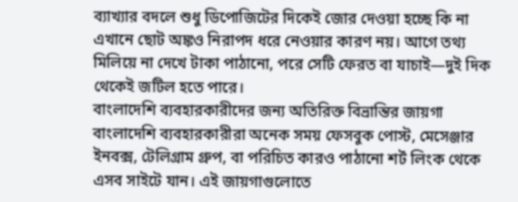ব্যাখ্যার বদলে শুধু ডিপোজিটের দিকেই জোর দেওয়া হচ্ছে কি না
এখানে ছোট অঙ্কও নিরাপদ ধরে নেওয়ার কারণ নয়। আগে তথ্য মিলিয়ে না দেখে টাকা পাঠানো, পরে সেটি ফেরত বা যাচাই—দুই দিক থেকেই জটিল হতে পারে।
বাংলাদেশি ব্যবহারকারীদের জন্য অতিরিক্ত বিভ্রান্তির জায়গা
বাংলাদেশি ব্যবহারকারীরা অনেক সময় ফেসবুক পোস্ট, মেসেঞ্জার ইনবক্স, টেলিগ্রাম গ্রুপ, বা পরিচিত কারও পাঠানো শর্ট লিংক থেকে এসব সাইটে যান। এই জায়গাগুলোতে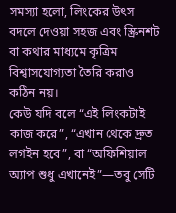সমস্যা হলো, লিংকের উৎস বদলে দেওয়া সহজ এবং স্ক্রিনশট বা কথার মাধ্যমে কৃত্রিম বিশ্বাসযোগ্যতা তৈরি করাও কঠিন নয়।
কেউ যদি বলে “এই লিংকটাই কাজ করে”, “এখান থেকে দ্রুত লগইন হবে”, বা “অফিশিয়াল অ্যাপ শুধু এখানেই”—তবু সেটি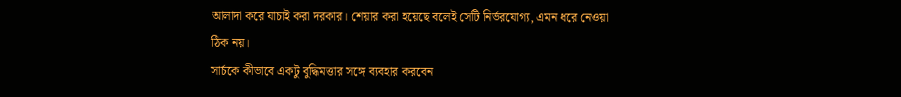আলাদা করে যাচাই করা দরকার। শেয়ার করা হয়েছে বলেই সেটি নির্ভরযোগ্য, এমন ধরে নেওয়া ঠিক নয়।
সার্চকে কীভাবে একটু বুদ্ধিমত্তার সঙ্গে ব্যবহার করবেন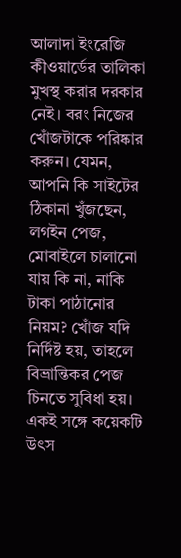আলাদা ইংরেজি কীওয়ার্ডের তালিকা মুখস্থ করার দরকার নেই। বরং নিজের খোঁজটাকে পরিষ্কার করুন। যেমন, আপনি কি সাইটের ঠিকানা খুঁজছেন, লগইন পেজ, মোবাইলে চালানো যায় কি না, নাকি টাকা পাঠানোর নিয়ম? খোঁজ যদি নির্দিষ্ট হয়, তাহলে বিভ্রান্তিকর পেজ চিনতে সুবিধা হয়।
একই সঙ্গে কয়েকটি উৎস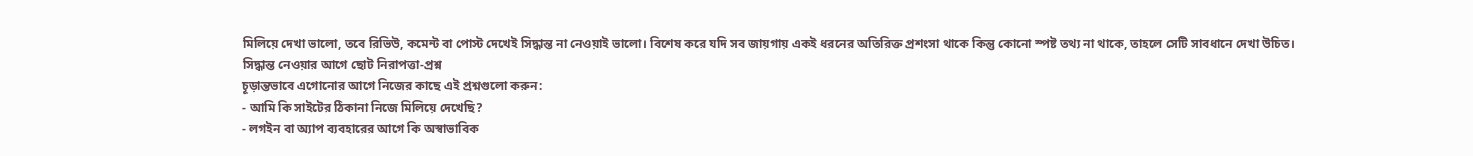মিলিয়ে দেখা ভালো, তবে রিভিউ, কমেন্ট বা পোস্ট দেখেই সিদ্ধান্ত না নেওয়াই ভালো। বিশেষ করে যদি সব জায়গায় একই ধরনের অতিরিক্ত প্রশংসা থাকে কিন্তু কোনো স্পষ্ট তথ্য না থাকে, তাহলে সেটি সাবধানে দেখা উচিত।
সিদ্ধান্ত নেওয়ার আগে ছোট নিরাপত্তা-প্রশ্ন
চূড়ান্তভাবে এগোনোর আগে নিজের কাছে এই প্রশ্নগুলো করুন:
- আমি কি সাইটের ঠিকানা নিজে মিলিয়ে দেখেছি?
- লগইন বা অ্যাপ ব্যবহারের আগে কি অস্বাভাবিক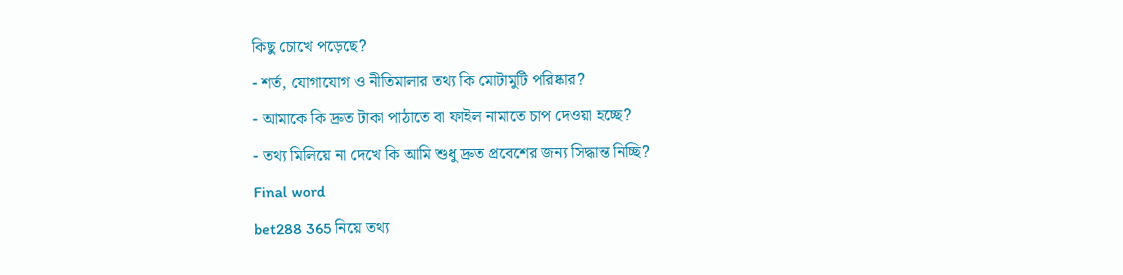কিছু চোখে পড়েছে?
- শর্ত, যোগাযোগ ও নীতিমালার তথ্য কি মোটামুটি পরিষ্কার?
- আমাকে কি দ্রুত টাকা পাঠাতে বা ফাইল নামাতে চাপ দেওয়া হচ্ছে?
- তথ্য মিলিয়ে না দেখে কি আমি শুধু দ্রুত প্রবেশের জন্য সিদ্ধান্ত নিচ্ছি?
Final word
bet288 365 নিয়ে তথ্য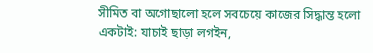সীমিত বা অগোছালো হলে সবচেয়ে কাজের সিদ্ধান্ত হলো একটাই: যাচাই ছাড়া লগইন,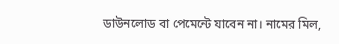ডাউনলোড বা পেমেন্টে যাবেন না। নামের মিল,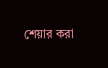শেয়ার করা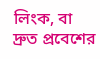লিংক, বা দ্রুত প্রবেশের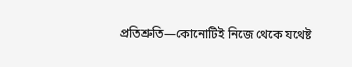প্রতিশ্রুতি—কোনোটিই নিজে থেকে যথেষ্ট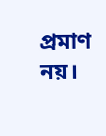প্রমাণ নয়।